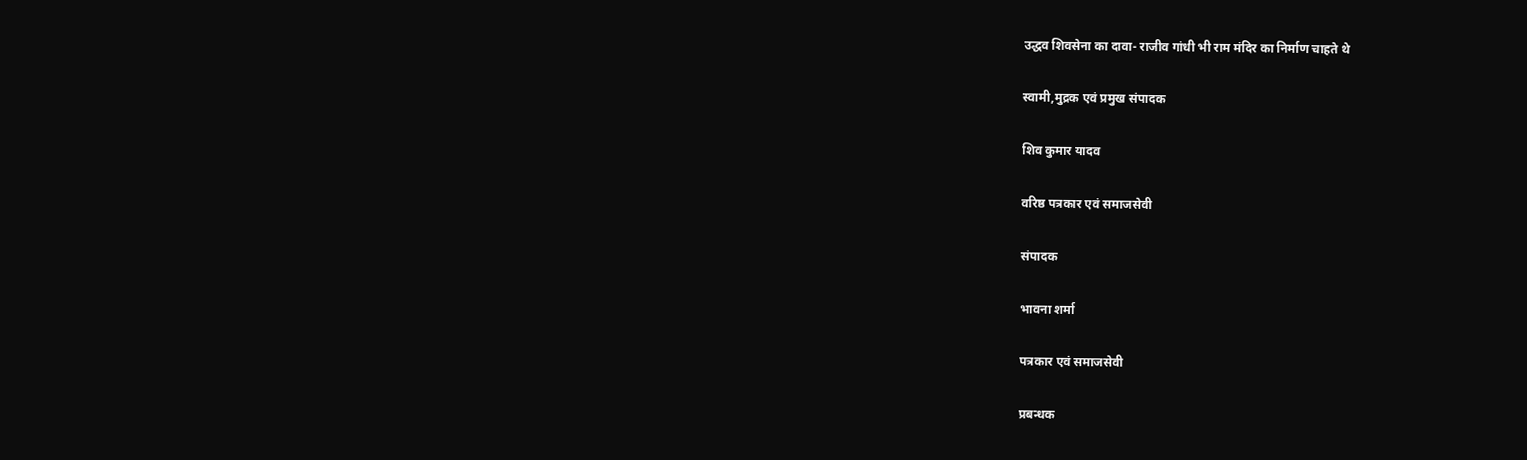उद्धव शिवसेना का दावा- राजीव गांधी भी राम मंदिर का निर्माण चाहते थे

स्वामी,मुद्रक एवं प्रमुख संपादक

शिव कुमार यादव

वरिष्ठ पत्रकार एवं समाजसेवी

संपादक

भावना शर्मा

पत्रकार एवं समाजसेवी

प्रबन्धक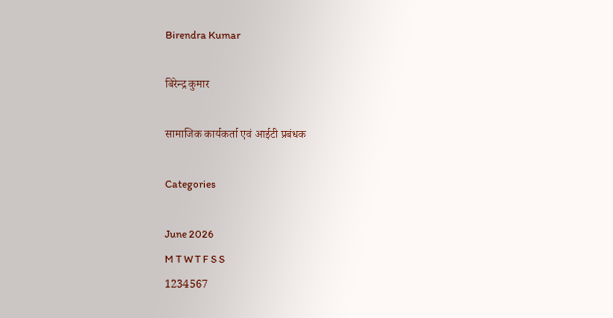Birendra Kumar

बिरेन्द्र कुमार

सामाजिक कार्यकर्ता एवं आईटी प्रबंधक

Categories

June 2026
M T W T F S S
1234567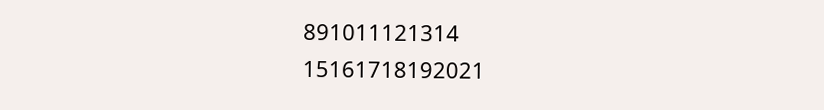891011121314
15161718192021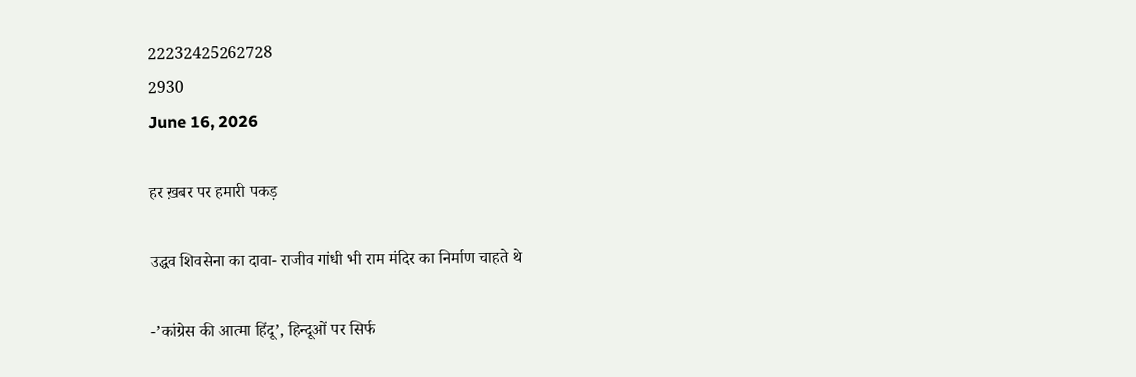22232425262728
2930
June 16, 2026

हर ख़बर पर हमारी पकड़

उद्धव शिवसेना का दावा- राजीव गांधी भी राम मंदिर का निर्माण चाहते थे

-’कांग्रेस की आत्मा हिंदू’, हिन्दूओं पर सिर्फ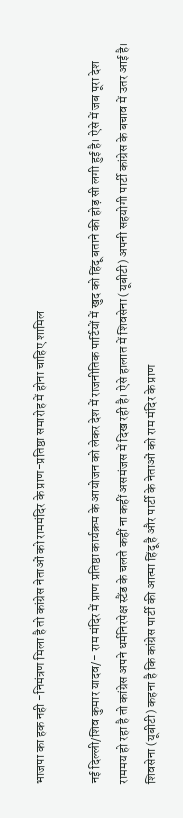भाजपा का हक नही -निमंत्रण मिला है तो कांग्रेस नेताओं को राममंदिर के प्राण-प्रतिष्ठा समारोह में होना चाहिए शामिल

नई दिल्ली/शिव कुमार यादव/- राम मंदिर में प्राण प्रतिष्ठा कार्यक्रम के आयोजन को लेकर देश में राजनीतिक पार्टियों में खुद को हिंदू बताने की होड़ सी लगी हुई है। ऐसे में जब पूरा देश राममय हो रहा है तो कांग्रेस अपने धर्मनिरपेक्ष स्टैंड के चलते कहीं ना कहीं असमंजस में दिख रही है। ऐसे हालात में शिवसेना (यूबीटी) अपनी सहयोगी पार्टी कांग्रेस के बचाव में उतर आई है। शिवसेना (यूबीटी) कहना है कि कांग्रेस पार्टी की आत्मा हिंदू है और पार्टी के नेताओं को राम मंदिर के प्राण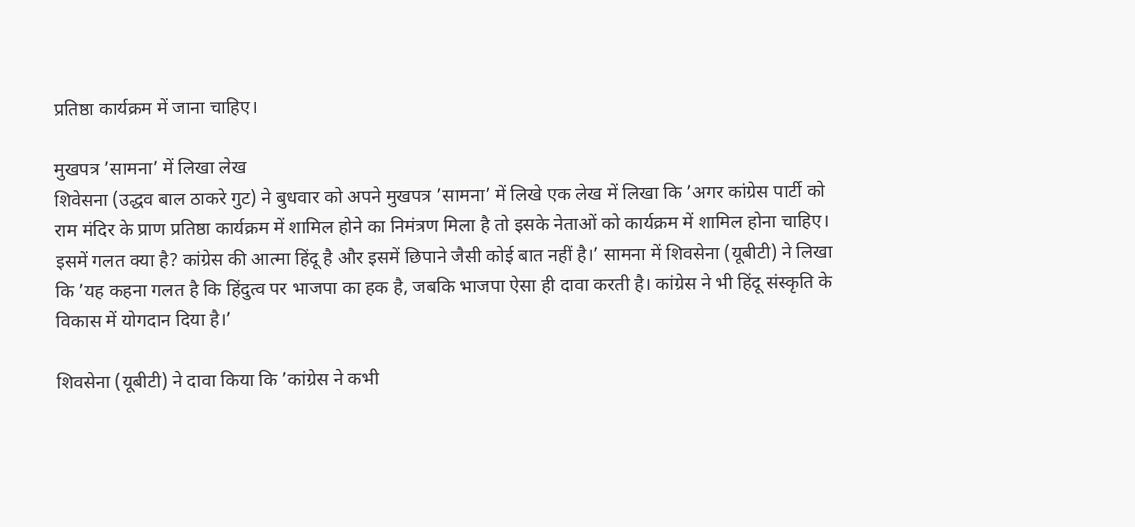प्रतिष्ठा कार्यक्रम में जाना चाहिए।

मुखपत्र ’सामना’ में लिखा लेख
शिवेसना (उद्धव बाल ठाकरे गुट) ने बुधवार को अपने मुखपत्र ’सामना’ में लिखे एक लेख में लिखा कि ’अगर कांग्रेस पार्टी को राम मंदिर के प्राण प्रतिष्ठा कार्यक्रम में शामिल होने का निमंत्रण मिला है तो इसके नेताओं को कार्यक्रम में शामिल होना चाहिए। इसमें गलत क्या है? कांग्रेस की आत्मा हिंदू है और इसमें छिपाने जैसी कोई बात नहीं है।’ सामना में शिवसेना (यूबीटी) ने लिखा कि ’यह कहना गलत है कि हिंदुत्व पर भाजपा का हक है, जबकि भाजपा ऐसा ही दावा करती है। कांग्रेस ने भी हिंदू संस्कृति के विकास में योगदान दिया है।’

शिवसेना (यूबीटी) ने दावा किया कि ’कांग्रेस ने कभी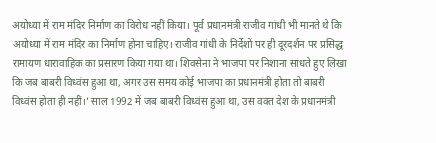अयोध्या में राम मंदिर निर्माण का विरोध नहीं किया। पूर्व प्रधानमंत्री राजीव गांधी भी मानते थे कि अयोध्या में राम मंदिर का निर्माण होना चाहिए। राजीव गांधी के निर्देशों पर ही दूरदर्शन पर प्रसिद्ध रामायण धारावाहिक का प्रसारण किया गया था। शिवसेना ने भाजपा पर निशाना साधते हुए लिखा कि जब बाबरी विध्वंस हुआ था, अगर उस समय कोई भाजपा का प्रधानमंत्री होता तो बाबरी विध्वंस होता ही नहीं।’ साल 1992 में जब बाबरी विध्वंस हुआ था, उस वक्त देश के प्रधानमंत्री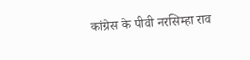कांग्रेस के पीवी नरसिम्हा राव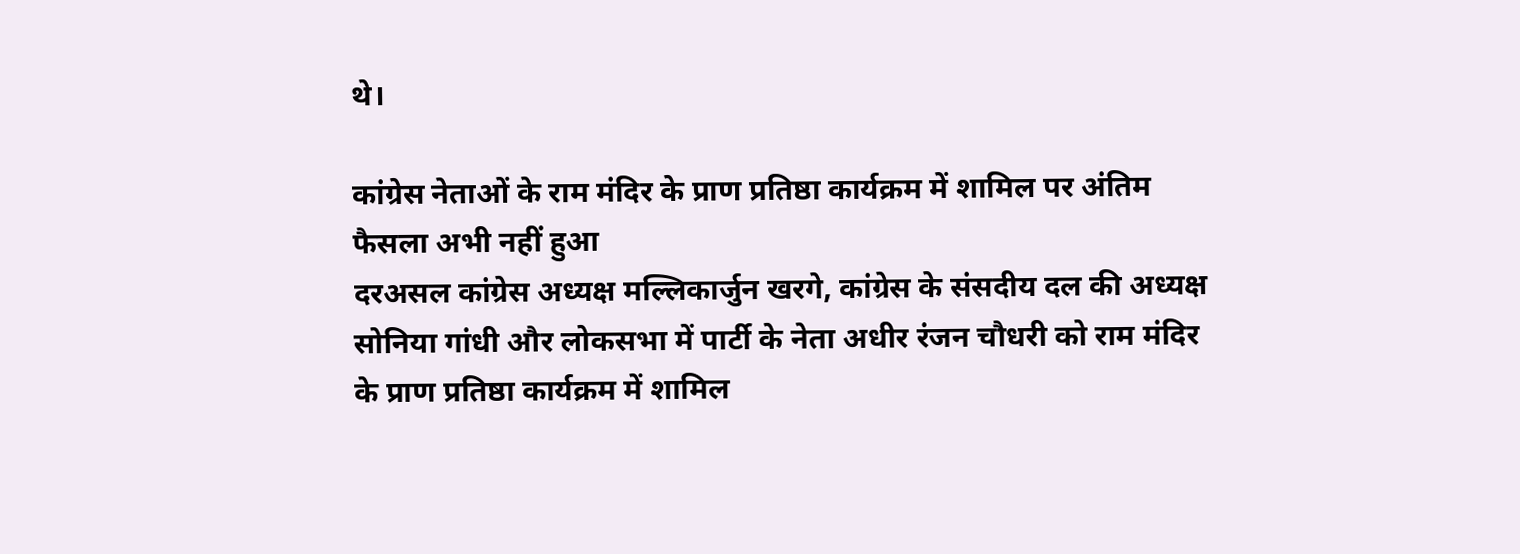थे।

कांग्रेस नेताओं के राम मंदिर के प्राण प्रतिष्ठा कार्यक्रम में शामिल पर अंतिम फैसला अभी नहीं हुआ
दरअसल कांग्रेस अध्यक्ष मल्लिकार्जुन खरगे, कांग्रेस के संसदीय दल की अध्यक्ष सोनिया गांधी और लोकसभा में पार्टी के नेता अधीर रंजन चौधरी को राम मंदिर के प्राण प्रतिष्ठा कार्यक्रम में शामिल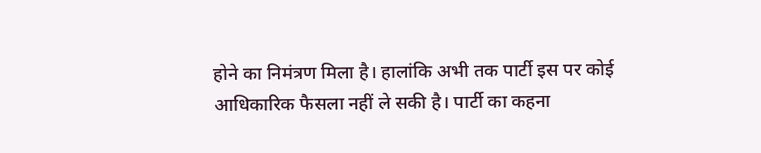होने का निमंत्रण मिला है। हालांकि अभी तक पार्टी इस पर कोई आधिकारिक फैसला नहीं ले सकी है। पार्टी का कहना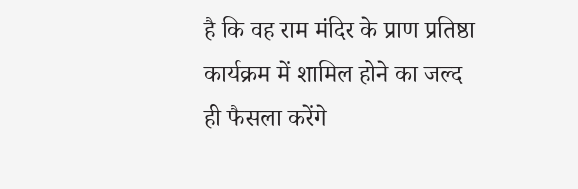है कि वह राम मंदिर के प्राण प्रतिष्ठा कार्यक्रम में शामिल होने का जल्द ही फैसला करेंगे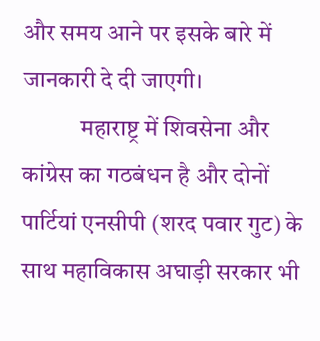और समय आने पर इसके बारे में जानकारी दे दी जाएगी।
            महाराष्ट्र में शिवसेना और कांग्रेस का गठबंधन है और दोनों पार्टियां एनसीपी (शरद पवार गुट) के साथ महाविकास अघाड़ी सरकार भी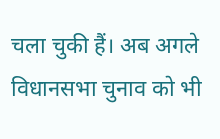चला चुकी हैं। अब अगले विधानसभा चुनाव को भी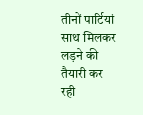तीनों पार्टियां साथ मिलकर लड़ने की तैयारी कर रही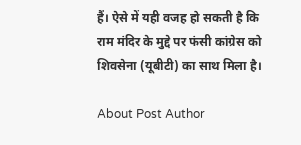हैं। ऐसे में यही वजह हो सकती है कि राम मंदिर के मुद्दे पर फंसी कांग्रेस को शिवसेना (यूबीटी) का साथ मिला है।

About Post Author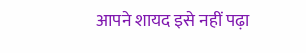आपने शायद इसे नहीं पढ़ा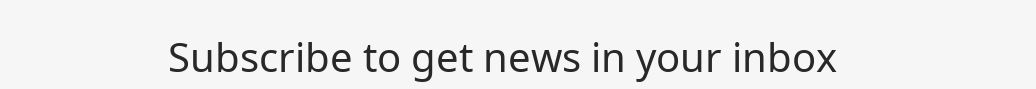Subscribe to get news in your inbox